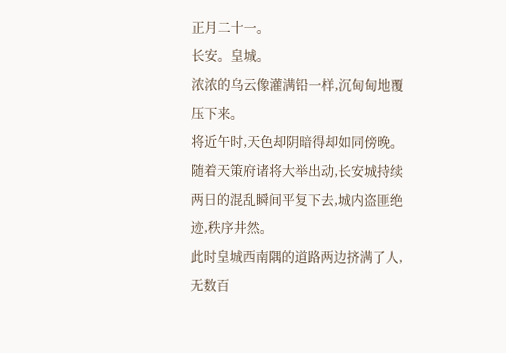正月二十一。
长安。皇城。
浓浓的乌云像灌满铅一样,沉甸甸地覆压下来。
将近午时,天色却阴暗得却如同傍晚。
随着天策府诸将大举出动,长安城持续两日的混乱瞬间平复下去,城内盗匪绝迹,秩序井然。
此时皇城西南隅的道路两边挤满了人,无数百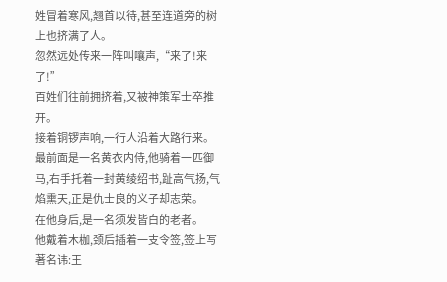姓冒着寒风,翘首以待,甚至连道旁的树上也挤满了人。
忽然远处传来一阵叫嚷声,“来了!来了!”
百姓们往前拥挤着,又被神策军士卒推开。
接着铜锣声响,一行人沿着大路行来。
最前面是一名黄衣内侍,他骑着一匹御马,右手托着一封黄绫绍书,趾高气扬,气焰熏天,正是仇士良的义子却志荣。
在他身后,是一名须发皆白的老者。
他戴着木枷,颈后插着一支令签,签上写著名讳:王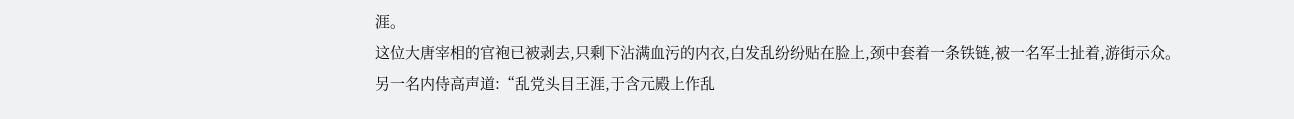涯。
这位大唐宰相的官袍已被剥去,只剩下沾满血污的内衣,白发乱纷纷贴在脸上,颈中套着一条铁链,被一名军士扯着,游街示众。
另一名内侍高声道:“乱党头目王涯,于含元殿上作乱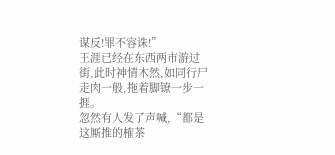谋反!罪不容诛!”
王涯已经在东西两市游过街,此时神情木然,如同行尸走肉一般,拖着脚镣一步一捱。
忽然有人发了声喊,“都是这厮推的榷茶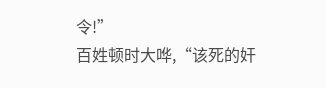令!”
百姓顿时大哗,“该死的奸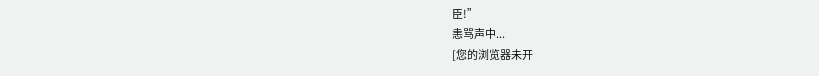臣!”
恚骂声中...
[您的浏览器未开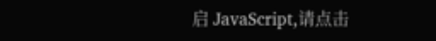启 JavaScript,请点击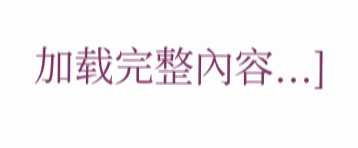加载完整內容...]